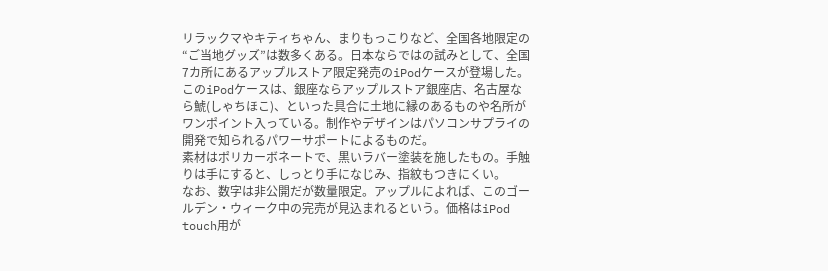リラックマやキティちゃん、まりもっこりなど、全国各地限定の“ご当地グッズ”は数多くある。日本ならではの試みとして、全国7カ所にあるアップルストア限定発売のiPodケースが登場した。
このiPodケースは、銀座ならアップルストア銀座店、名古屋なら鯱(しゃちほこ)、といった具合に土地に縁のあるものや名所がワンポイント入っている。制作やデザインはパソコンサプライの開発で知られるパワーサポートによるものだ。
素材はポリカーボネートで、黒いラバー塗装を施したもの。手触りは手にすると、しっとり手になじみ、指紋もつきにくい。
なお、数字は非公開だが数量限定。アップルによれば、このゴールデン・ウィーク中の完売が見込まれるという。価格はiPod touch用が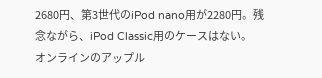2680円、第3世代のiPod nano用が2280円。残念ながら、iPod Classic用のケースはない。
オンラインのアップル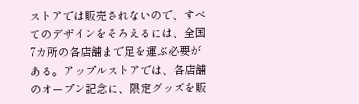ストアでは販売されないので、すべてのデザインをそろえるには、全国7カ所の各店舗まで足を運ぶ必要がある。アップルストアでは、各店舗のオープン記念に、限定グッズを販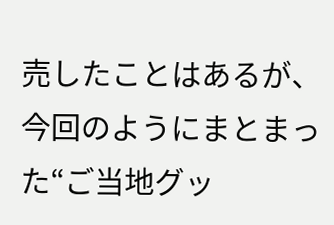売したことはあるが、今回のようにまとまった“ご当地グッ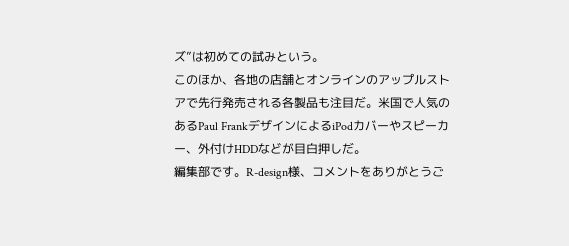ズ”は初めての試みという。
このほか、各地の店舗とオンラインのアップルストアで先行発売される各製品も注目だ。米国で人気のあるPaul FrankデザインによるiPodカバーやスピーカー、外付けHDDなどが目白押しだ。
編集部です。R-design様、コメントをありがとうご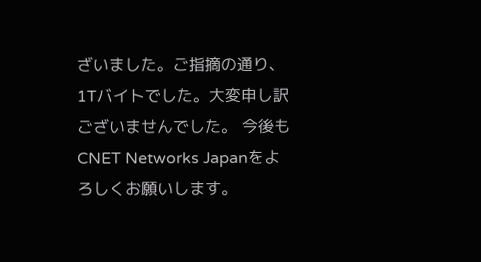ざいました。ご指摘の通り、1Tバイトでした。大変申し訳ございませんでした。 今後もCNET Networks Japanをよろしくお願いします。